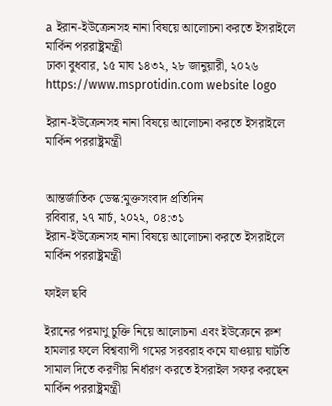a ইরান-ইউক্রেনসহ নানা বিষয়ে আলোচনা করতে ইসরাইলে মার্কিন পররাষ্ট্রমন্ত্রী
ঢাকা বুধবার, ১৫ মাঘ ১৪৩২, ২৮ জানুয়ারী, ২০২৬
https://www.msprotidin.com website logo

ইরান-ইউক্রেনসহ নানা বিষয়ে আলোচনা করতে ইসরাইলে মার্কিন পররাষ্ট্রমন্ত্রী


আন্তর্জাতিক ডেস্ক:মুক্তসংবাদ প্রতিদিন
রবিবার, ২৭ মার্চ, ২০২২, ০৪:৩১
ইরান-ইউক্রেনসহ নানা বিষয়ে আলোচনা করতে ইসরাইলে মার্কিন পররাষ্ট্রমন্ত্রী

ফাইল ছবি

ইরানের পরমাণু চুক্তি নিয়ে আলোচনা এবং ইউক্রেনে রুশ হামলার ফলে বিশ্বব্যাপী গমের সরবরাহ কমে যাওয়ায় ঘাটতি সামাল দিতে করণীয় নির্ধারণ করতে ইসরাইল সফর করছেন মার্কিন পররাষ্ট্রমন্ত্রী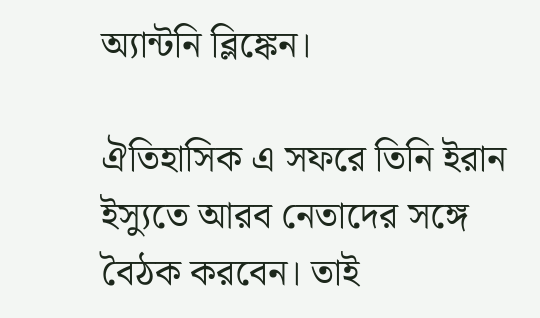অ্যান্টনি ব্লিঙ্কেন।

ঐতিহাসিক এ সফরে তিনি ইরান ইস্যুতে আরব নেতাদের সঙ্গে বৈঠক করবেন। তাই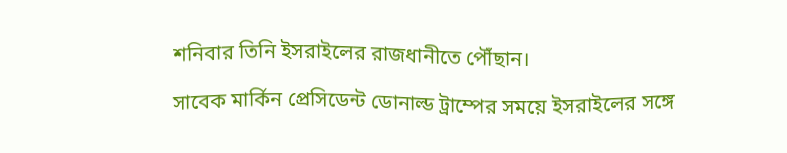শনিবার তিনি ইসরাইলের রাজধানীতে পৌঁছান।

সাবেক মার্কিন প্রেসিডেন্ট ডোনাল্ড ট্রাম্পের সময়ে ইসরাইলের সঙ্গে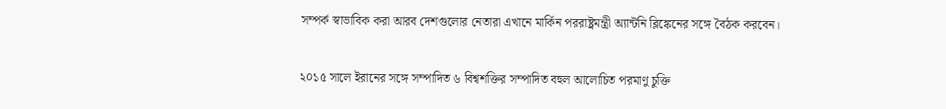সম্পর্ক স্বাভাবিক করা আরব দেশগুলোর নেতারা এখানে মার্কিন পররাষ্ট্রমন্ত্রী অ্যান্টনি ব্লিঙ্কেনের সঙ্গে বৈঠক করবেন।

২০১৫ সালে ইরানের সঙ্গে সম্পাদিত ৬ বিশ্বশক্তির সম্পাদিত বহুল আলোচিত পরমাণু চুক্তি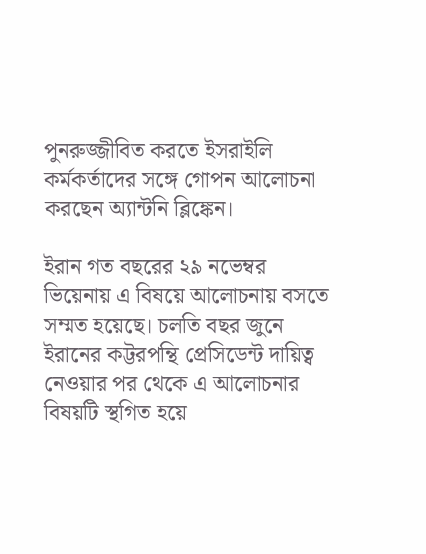পুনরুজ্জীবিত করতে ইসরাইলি কর্মকর্তাদের সঙ্গে গোপন আলোচনা করছেন অ্যান্টনি ব্লিঙ্কেন।

ইরান গত বছরের ২৯ নভেম্বর ভিয়েনায় এ বিষয়ে আলোচনায় বসতে সম্মত হয়েছে। চলতি বছর জুনে ইরানের কট্টরপন্থি প্রেসিডেন্ট দায়িত্ব নেওয়ার পর থেকে এ আলোচনার বিষয়টি স্থগিত হয়ে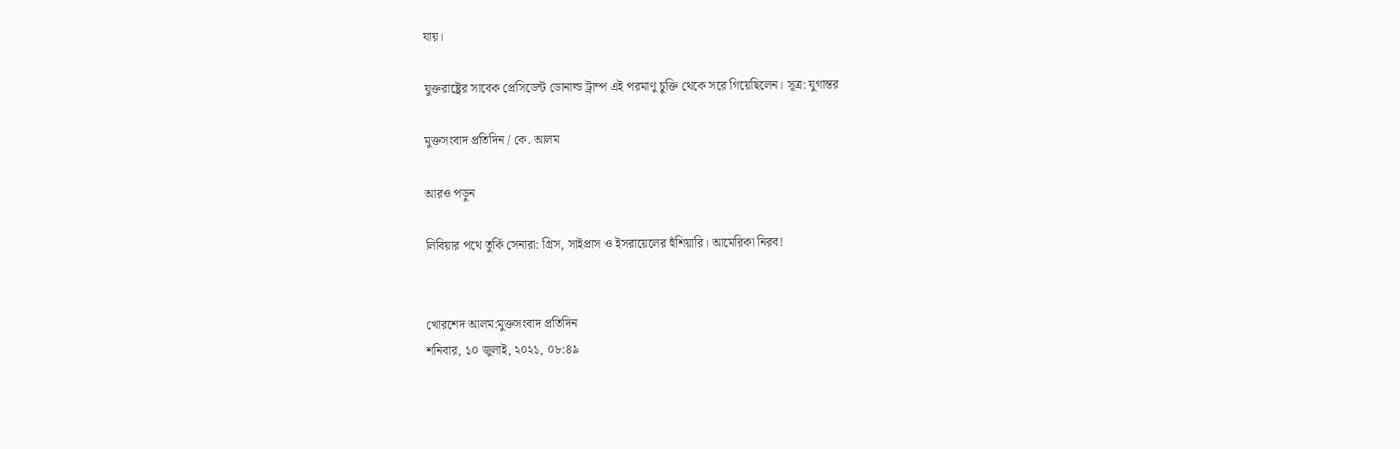যায়।

যুক্তরাষ্ট্রের সাবেক প্রেসিডেন্ট ডোনাল্ড ট্রাম্প এই পরমাণু চুক্তি থেকে সরে গিয়েছিলেন। সূত্র: যুগান্তর

মুক্তসংবাদ প্রতিদিন / কে. আলম

আরও পড়ুন

লিবিয়ার পথে তুর্কি সেনারা: গ্রিস, সাইপ্রাস ও ইসরায়েলের হুঁশিয়ারি। আমেরিকা নিরব!


খোরশেদ আলম:মুক্তসংবাদ প্রতিদিন
শনিবার, ১০ জুলাই, ২০২১, ০৮:৪৯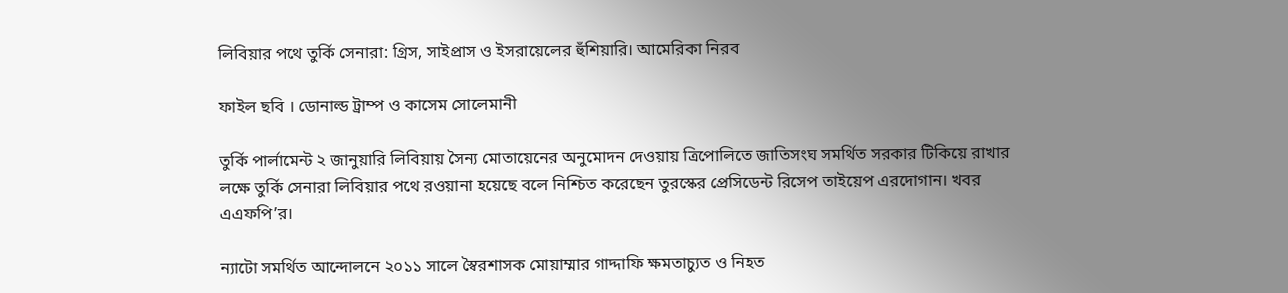লিবিয়ার পথে তুর্কি সেনারা: গ্রিস, সাইপ্রাস ও ইসরায়েলের হুঁশিয়ারি। আমেরিকা নিরব

ফাইল ছবি । ডোনাল্ড ট্রাম্প ও কাসেম সোলেমানী

তুর্কি পার্লামেন্ট ২ জানুয়ারি লিবিয়ায় সৈন্য মোতায়েনের অনুমোদন দেওয়ায় ত্রিপোলিতে জাতিসংঘ সমর্থিত সরকার টিকিয়ে রাখার লক্ষে তুর্কি সেনারা লিবিয়ার পথে রওয়ানা হয়েছে বলে নিশ্চিত করেছেন তুরস্কের প্রেসিডেন্ট রিসেপ তাইয়েপ এরদোগান। খবর এএফপি’র।

ন্যাটো সমর্থিত আন্দোলনে ২০১১ সালে স্বৈরশাসক মোয়াম্মার গাদ্দাফি ক্ষমতাচ্যুত ও নিহত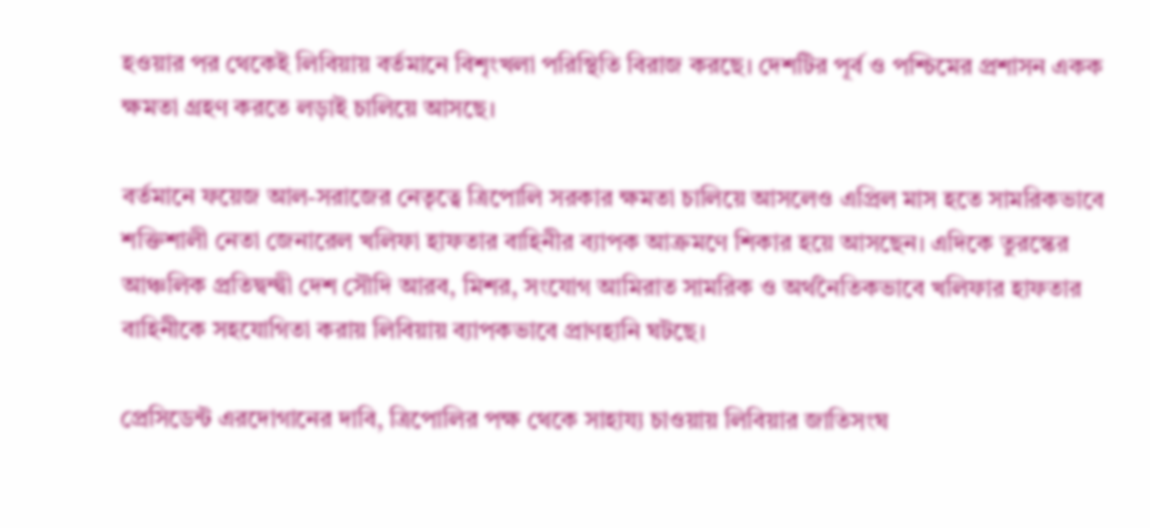হওয়ার পর থেকেই লিবিয়ায় বর্তমানে বিশৃংখলা পরিস্থিতি বিরাজ করছে। দেশটির পূর্ব ও পশ্চিমের প্রশাসন একক ক্ষমতা গ্রহণ করতে লড়াই চালিয়ে আসছে।

বর্তমানে ফয়েজ আল-সরাজের নেতৃত্বে ত্রিপোলি সরকার ক্ষমতা চালিয়ে আসলেও এপ্রিল মাস হতে সামরিকভাবে শক্তিশালী নেতা জেনারেল খলিফা হাফতার বাহিনীর ব্যাপক আক্রমণে শিকার হয়ে আসছেন। এদিকে তুরস্কের আঞ্চলিক প্রতিদ্বন্দ্বী দেশ সৌদি আরব, মিশর, সংযোগ আমিরাত সামরিক ও অর্থনৈতিকভাবে খলিফার হাফতার বাহিনীকে সহযোগিতা করায় লিবিয়ায় ব্যাপকভাবে প্রাণহানি ঘটছে।

প্রেসিডেন্ট এরদোগানের দাবি, ত্রিপোলির পক্ষ থেকে সাহায্য চাওয়ায় লিবিয়ার জাতিসংঘ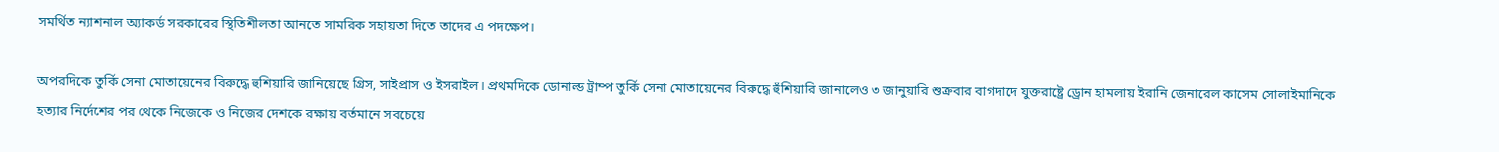সমর্থিত ন্যাশনাল অ্যাকর্ড সরকারের স্থিতিশীলতা আনতে সামরিক সহায়তা দিতে তাদের এ পদক্ষেপ।

অপরদিকে তুর্কি সেনা মোতায়েনের বিরুদ্ধে হুশিয়ারি জানিয়েছে গ্রিস, সাইপ্রাস ও ইসরাইল। প্রথমদিকে ডোনাল্ড ট্রাম্প তুর্কি সেনা মোতায়েনের বিরুদ্ধে হুঁশিয়ারি জানালেও ৩ জানুয়ারি শুক্রবার বাগদাদে যুক্তরাষ্ট্রে ড্রোন হামলায় ইরানি জেনারেল কাসেম সোলাইমানিকে হত্যার নির্দেশের পর থেকে নিজেকে ও নিজের দেশকে রক্ষায় বর্তমানে সবচেয়ে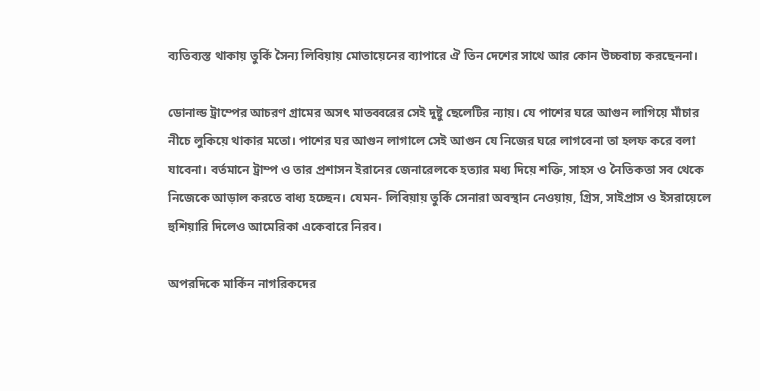ব্যতিব্যস্ত থাকায় তুর্কি সৈন্য লিবিয়ায় মোতায়েনের ব্যাপারে ঐ তিন দেশের সাথে আর কোন উচ্চবাচ্য করছেননা।

ডোনাল্ড ট্রাম্পের আচরণ গ্রামের অসৎ মাতব্বরের সেই দুষ্টু ছেলেটির ন্যায়। যে পাশের ঘরে আগুন লাগিয়ে মাঁচার নীচে লুকিয়ে থাকার মতো। পাশের ঘর আগুন লাগালে সেই আগুন যে নিজের ঘরে লাগবেনা তা হলফ করে বলা যাবেনা। বর্তমানে ট্রাম্প ও তার প্রশাসন ইরানের জেনারেলকে হত্যার মধ্য দিয়ে শক্তি, সাহস ও নৈতিকতা সব থেকে নিজেকে আড়াল করতে বাধ্য হচ্ছেন। যেমন- লিবিয়ায় তুর্কি সেনারা অবস্থান নেওয়ায়, গ্রিস, সাইপ্রাস ও ইসরায়েলে হুশিয়ারি দিলেও আমেরিকা একেবারে নিরব।

অপরদিকে মার্কিন নাগরিকদের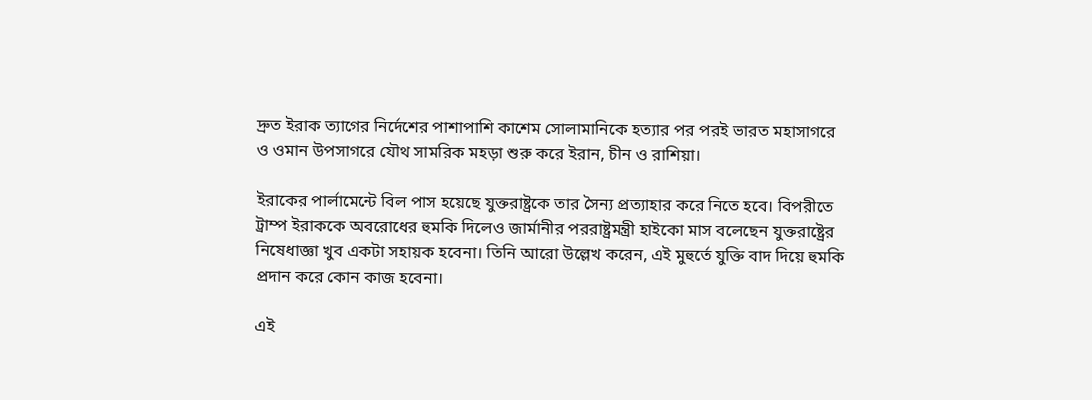দ্রুত ইরাক ত্যাগের নির্দেশের পাশাপাশি কাশেম সোলামানিকে হত্যার পর পরই ভারত মহাসাগরে ও ওমান উপসাগরে যৌথ সামরিক মহড়া শুরু করে ইরান, চীন ও রাশিয়া।

ইরাকের পার্লামেন্টে বিল পাস হয়েছে যুক্তরাষ্ট্রকে তার সৈন্য প্রত্যাহার করে নিতে হবে। বিপরীতে ট্রাম্প ইরাককে অবরোধের হুমকি দিলেও জার্মানীর পররাষ্ট্রমন্ত্রী হাইকো মাস বলেছেন যুক্তরাষ্ট্রের নিষেধাজ্ঞা খুব একটা সহায়ক হবেনা। তিনি আরো উল্লেখ করেন, এই মুহুর্তে যুক্তি বাদ দিয়ে হুমকি প্রদান করে কোন কাজ হবেনা।

এই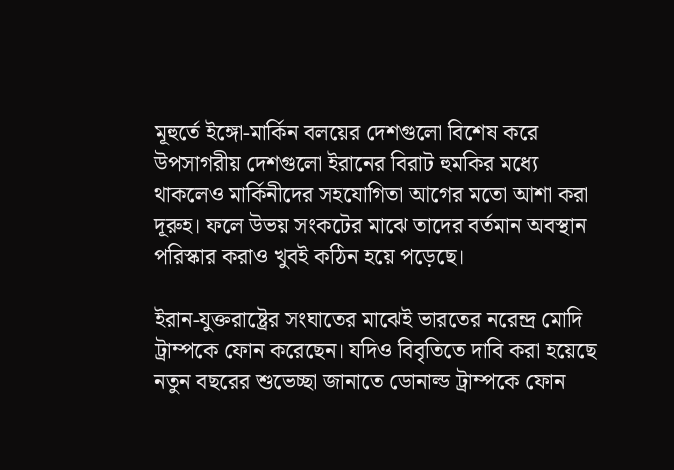মূহুর্তে ইঙ্গো-মার্কিন বলয়ের দেশগুলো বিশেষ করে উপসাগরীয় দেশগুলো ইরানের বিরাট হুমকির মধ্যে থাকলেও মার্কিনীদের সহযোগিতা আগের মতো আশা করা দূরুহ। ফলে উভয় সংকটের মাঝে তাদের বর্তমান অবস্থান পরিস্কার করাও খুবই কঠিন হয়ে পড়েছে।

ইরান-যুক্তরাষ্ট্রের সংঘাতের মাঝেই ভারতের নরেন্দ্র মোদি ট্রাম্পকে ফোন করেছেন। যদিও বিবৃতিতে দাবি করা হয়েছে নতুন বছরের শুভেচ্ছা জানাতে ডোনাল্ড ট্রাম্পকে ফোন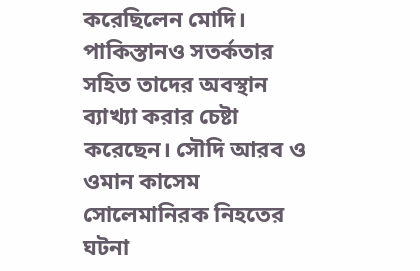করেছিলেন মোদি। পাকিস্তানও সতর্কতার সহিত তাদের অবস্থান ব্যাখ্যা করার চেষ্টা করেছেন। সৌদি আরব ও ওমান কাসেম সোলেমানিরক নিহতের ঘটনা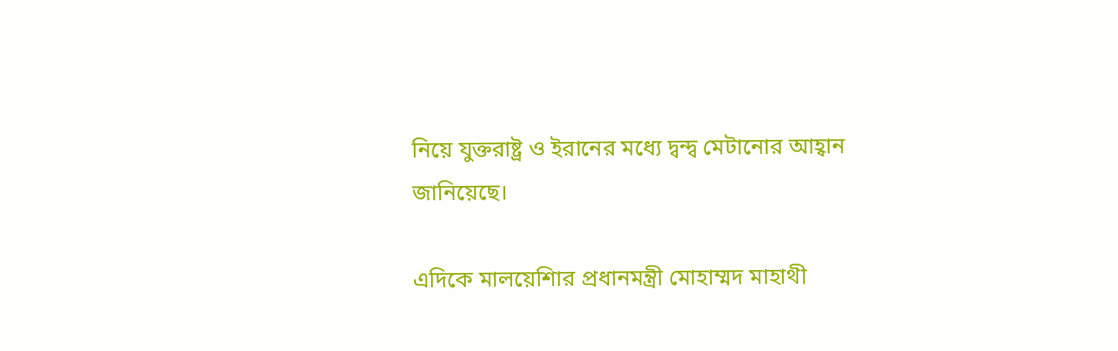নিয়ে যুক্তরাষ্ট্র ও ইরানের মধ্যে দ্বন্দ্ব মেটানোর আহ্বান জানিয়েছে।

এদিকে মালয়েশিার প্রধানমন্ত্রী মোহাম্মদ মাহাথী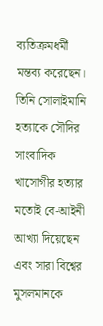ব্যতিক্রমধর্মী মন্তব্য করেছেন। তিনি সোলাইমানি হত্যাকে সৌদির সাংবাদিক খাসোগীর হত্যার মতোই বে-আইনী আখ্যা দিয়েছেন এবং সারা বিশ্বের মুসলমানকে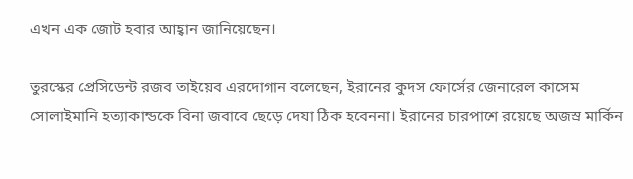এখন এক জোট হবার আহ্বান জানিয়েছেন।

তুরস্কের প্রেসিডেন্ট রজব তাইয়েব এরদোগান বলেছেন, ইরানের কুদস ফোর্সের জেনারেল কাসেম সোলাইমানি হত্যাকান্ডকে বিনা জবাবে ছেড়ে দেযা ঠিক হবেননা। ইরানের চারপাশে রয়েছে অজস্র মার্কিন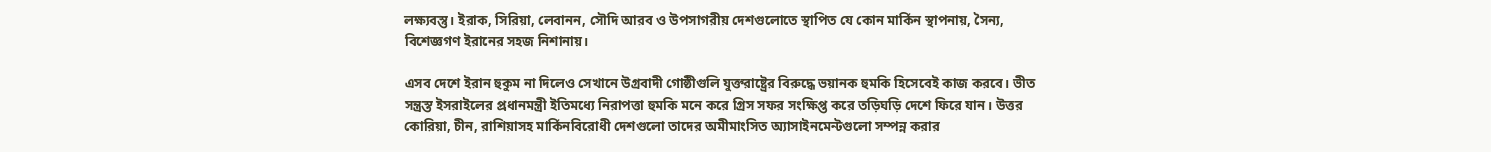লক্ষ্যবস্তু। ইরাক, সিরিয়া, লেবানন, সৌদি আরব ও উপসাগরীয় দেশগুলোতে স্থাপিত যে কোন মার্কিন স্থাপনায়, সৈন্য, বিশেজ্ঞগণ ইরানের সহজ নিশানায়।

এসব দেশে ইরান হুকুম না দিলেও সেখানে উগ্রবাদী গোষ্ঠীগুলি যুক্তরাষ্ট্রের বিরুদ্ধে ভয়ানক হুমকি হিসেবেই কাজ করবে। ভীত সন্ত্রস্ত ইসরাইলের প্রধানমন্ত্রী ইতিমধ্যে নিরাপত্তা হুমকি মনে করে গ্রিস সফর সংক্ষিপ্ত করে তড়িঘড়ি দেশে ফিরে যান। উত্তর কোরিয়া, চীন, রাশিয়াসহ মার্কিনবিরোধী দেশগুলো তাদের অমীমাংসিত অ্যাসাইনমেন্টগুলো সম্পন্ন করার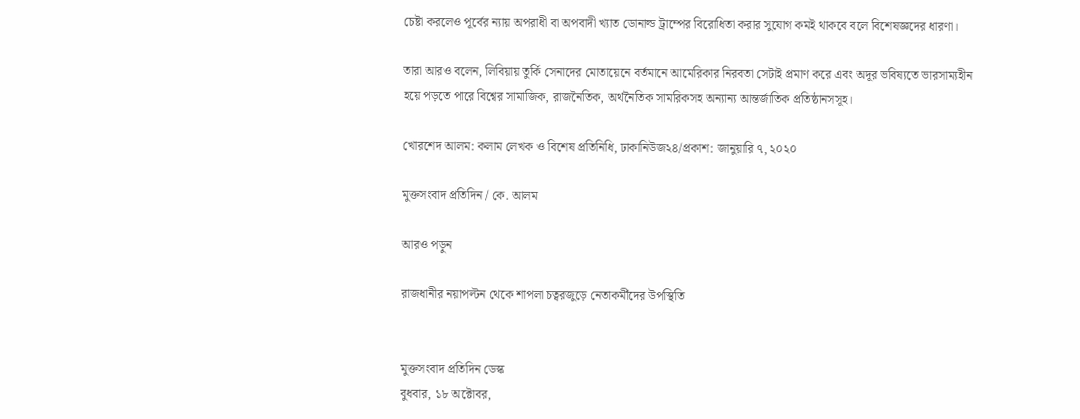চেষ্টা করলেও পূর্বের ন্যায় অপরাধী বা অপবাদী খ্যাত ডোনাল্ড ট্রাম্পের বিরোধিতা করার সুযোগ কমই থাকবে বলে বিশেষজ্ঞদের ধারণা।

তারা আরও বলেন, লিবিয়ায় তুর্কি সেনাদের মোতায়েনে বর্তমানে আমেরিকার নিরবতা সেটাই প্রমাণ করে এবং অদূর ভবিষ্যতে ভারসাম্যহীন হয়ে পড়তে পারে বিশ্বের সামাজিক, রাজনৈতিক, অর্থনৈতিক সামরিকসহ অন্যান্য আন্তর্জাতিক প্রতিষ্ঠানসসূহ।

খোরশেদ আলম: কলাম লেখক ও বিশেষ প্রতিনিধি, ঢাকানিউজ২৪/প্রকাশ: জানুয়ারি ৭, ২০২০

মুক্তসংবাদ প্রতিদিন / কে. আলম

আরও পড়ুন

রাজধানীর নয়াপল্টন থেকে শাপলা চত্বরজুড়ে নেতাকর্মীদের উপস্থিতি


মুক্তসংবাদ প্রতিদিন ডেস্ক
বুধবার, ১৮ অক্টোবর,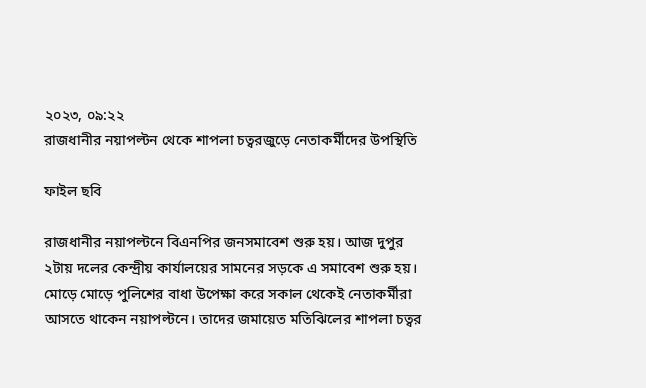২০২৩, ০৯:২২
রাজধানীর নয়াপল্টন থেকে শাপলা চত্বরজুড়ে নেতাকর্মীদের উপস্থিতি

ফাইল ছবি

রাজধানীর নয়াপল্টনে বিএনপির জনসমাবেশ শুরু হয়। আজ দুপুর ২টায় দলের কেন্দ্রীয় কার্যালয়ের সামনের সড়কে এ সমাবেশ শুরু হয়। মোড়ে মোড়ে পুলিশের বাধা উপেক্ষা করে সকাল থেকেই নেতাকর্মীরা আসতে থাকেন নয়াপল্টনে। তাদের জমায়েত মতিঝিলের শাপলা চত্বর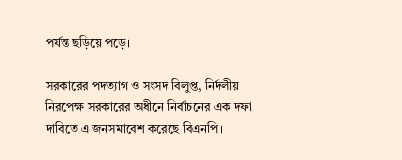পর্যন্ত ছড়িয়ে পড়ে।

সরকারের পদত্যাগ ও সংসদ বিলুপ্ত, নির্দলীয় নিরপেক্ষ সরকারের অধীনে নির্বাচনের এক দফা দাবিতে এ জনসমাবেশ করেছে বিএনপি।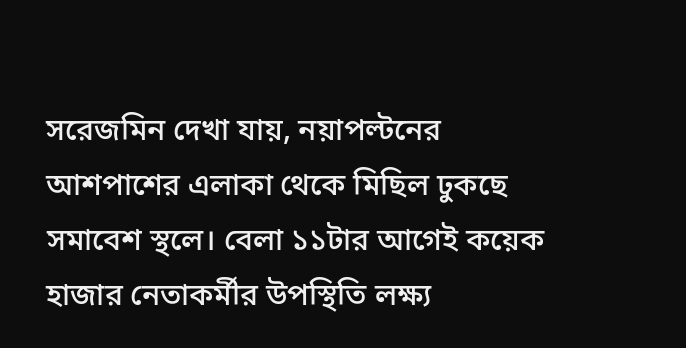সরেজমিন দেখা যায়, নয়াপল্টনের আশপাশের এলাকা থেকে মিছিল ঢুকছে সমাবেশ স্থলে। বেলা ১১টার আগেই কয়েক হাজার নেতাকর্মীর উপস্থিতি লক্ষ্য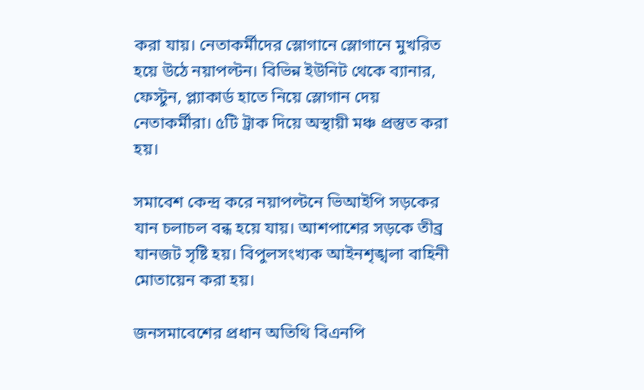করা যায়। নেতাকর্মীদের স্লোগানে স্লোগানে মুখরিত হয়ে উঠে নয়াপল্টন। বিভিন্ন ইউনিট থেকে ব্যানার, ফেস্টুন, প্ল্যাকার্ড হাতে নিয়ে স্লোগান দেয় নেতাকর্মীরা। ৫টি ট্রাক দিয়ে অস্থায়ী মঞ্চ প্রস্তুত করা হয়।

সমাবেশ কেন্দ্র করে নয়াপল্টনে ভিআইপি সড়কের যান চলাচল বন্ধ হয়ে যায়। আশপাশের সড়কে তীব্র যানজট সৃষ্টি হয়। বিপুলসংখ্যক আইনশৃঙ্খলা বাহিনী মোতায়েন করা হয়।

জনসমাবেশের প্রধান অতিথি বিএনপি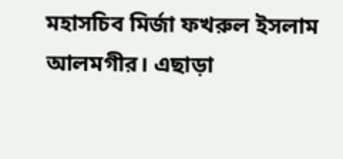মহাসচিব মির্জা ফখরুল ইসলাম আলমগীর। এছাড়া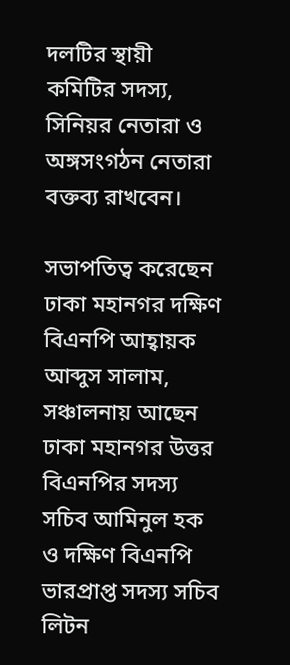দলটির স্থায়ী কমিটির সদস্য, সিনিয়র নেতারা ও অঙ্গসংগঠন নেতারা বক্তব্য রাখবেন।

সভাপতিত্ব করেছেন ঢাকা মহানগর দক্ষিণ বিএনপি আহ্বায়ক আব্দুস সালাম, সঞ্চালনায় আছেন ঢাকা মহানগর উত্তর বিএনপির সদস্য সচিব আমিনুল হক ও দক্ষিণ বিএনপি ভারপ্রাপ্ত সদস্য সচিব লিটন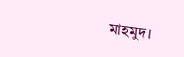মাহমুদ।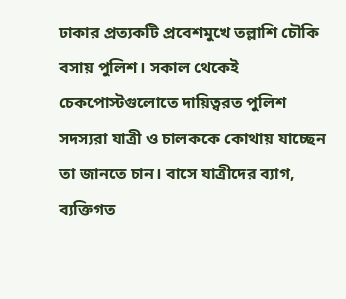ঢাকার প্রত্যকটি প্রবেশমুখে তল্লাশি চৌকি বসায় পুলিশ। সকাল থেকেই চেকপোস্টগুলোতে দায়িত্বরত পুলিশ সদস্যরা যাত্রী ও চালককে কোথায় যাচ্ছেন তা জানতে চান। বাসে যাত্রীদের ব্যাগ, ব্যক্তিগত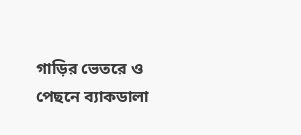গাড়ির ভেতরে ও পেছনে ব্যাকডালা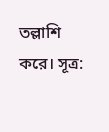তল্লাশি করে। সূত্র: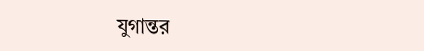যুগান্তর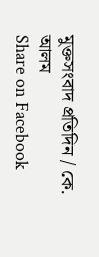মুক্তসংবাদ প্রতিদিন / কে. আলম
Share on Facebook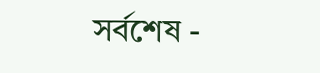সর্বশেষ -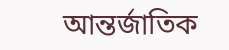আন্তর্জাতিক